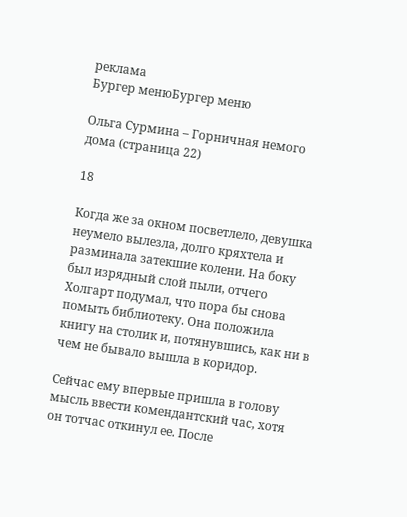реклама
Бургер менюБургер меню

Ольга Сурмина – Горничная немого дома (страница 22)

18

Когда же за окном посветлело, девушка неумело вылезла, долго кряхтела и разминала затекшие колени. На боку был изрядный слой пыли, отчего Холгарт подумал, что пора бы снова помыть библиотеку. Она положила книгу на столик и, потянувшись, как ни в чем не бывало вышла в коридор.

Сейчас ему впервые пришла в голову мысль ввести комендантский час, хотя он тотчас откинул ее. После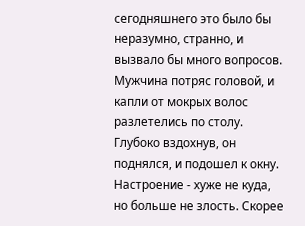сегодняшнего это было бы неразумно, странно, и вызвало бы много вопросов. Мужчина потряс головой, и капли от мокрых волос разлетелись по столу. Глубоко вздохнув, он поднялся, и подошел к окну. Настроение - хуже не куда, но больше не злость. Скорее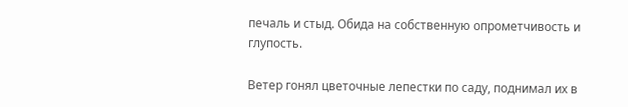печаль и стыд. Обида на собственную опрометчивость и глупость.

Ветер гонял цветочные лепестки по саду, поднимал их в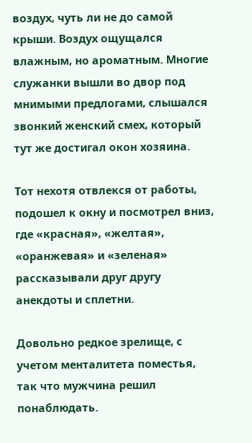воздух, чуть ли не до самой крыши. Воздух ощущался влажным, но ароматным. Многие служанки вышли во двор под мнимыми предлогами, слышался звонкий женский смех, который тут же достигал окон хозяина.

Тот нехотя отвлекся от работы, подошел к окну и посмотрел вниз, где «красная», «желтая», «оранжевая» и «зеленая» рассказывали друг другу анекдоты и сплетни.

Довольно редкое зрелище, с учетом менталитета поместья, так что мужчина решил понаблюдать.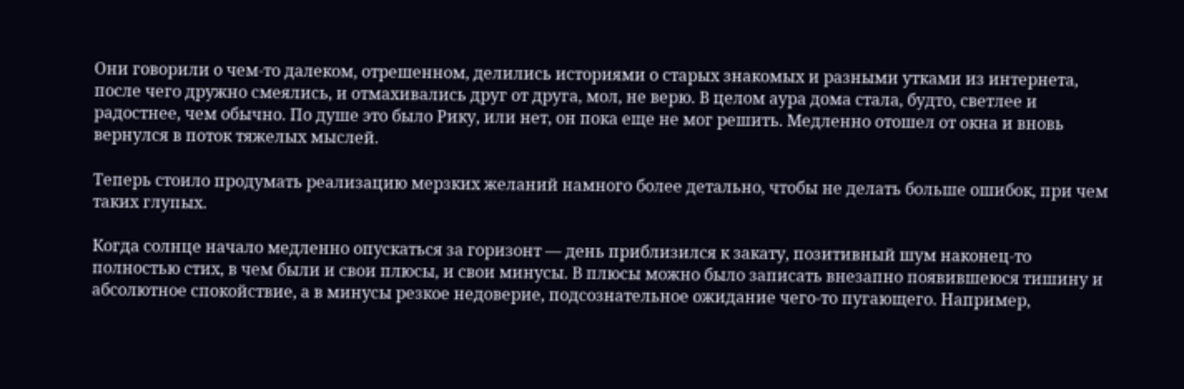Они говорили о чем-то далеком, отрешенном, делились историями о старых знакомых и разными утками из интернета, после чего дружно смеялись, и отмахивались друг от друга, мол, не верю. В целом аура дома стала, будто, светлее и радостнее, чем обычно. По душе это было Рику, или нет, он пока еще не мог решить. Медленно отошел от окна и вновь вернулся в поток тяжелых мыслей.

Теперь стоило продумать реализацию мерзких желаний намного более детально, чтобы не делать больше ошибок, при чем таких глупых.

Когда солнце начало медленно опускаться за горизонт — день приблизился к закату, позитивный шум наконец-то полностью стих, в чем были и свои плюсы, и свои минусы. В плюсы можно было записать внезапно появившеюся тишину и абсолютное спокойствие, а в минусы резкое недоверие, подсознательное ожидание чего-то пугающего. Например,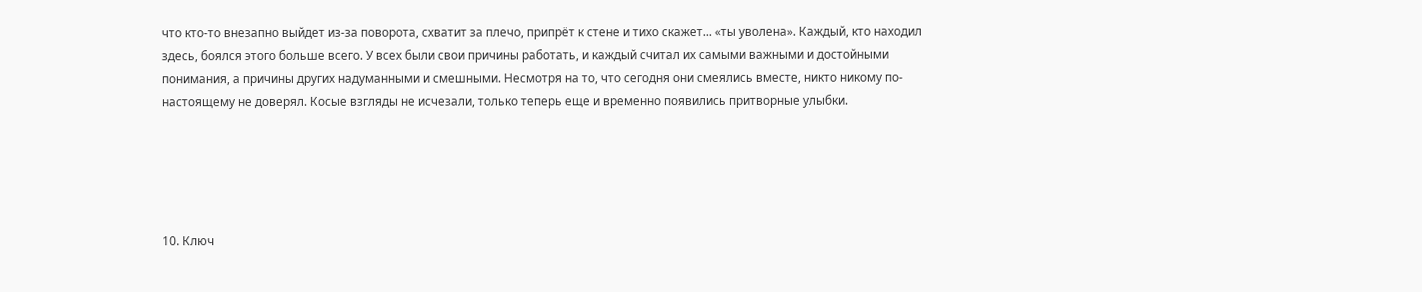что кто-то внезапно выйдет из-за поворота, схватит за плечо, припрёт к стене и тихо скажет... «ты уволена». Каждый, кто находил здесь, боялся этого больше всего. У всех были свои причины работать, и каждый считал их самыми важными и достойными понимания, а причины других надуманными и смешными. Несмотря на то, что сегодня они смеялись вместе, никто никому по-настоящему не доверял. Косые взгляды не исчезали, только теперь еще и временно появились притворные улыбки.





10. Ключ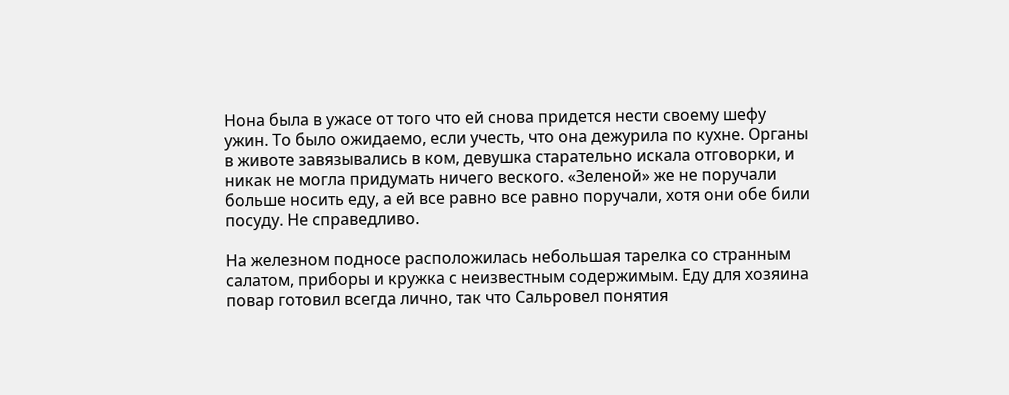Нона была в ужасе от того что ей снова придется нести своему шефу ужин. То было ожидаемо, если учесть, что она дежурила по кухне. Органы в животе завязывались в ком, девушка старательно искала отговорки, и никак не могла придумать ничего веского. «Зеленой» же не поручали больше носить еду, а ей все равно все равно поручали, хотя они обе били посуду. Не справедливо.

На железном подносе расположилась небольшая тарелка со странным салатом, приборы и кружка с неизвестным содержимым. Еду для хозяина повар готовил всегда лично, так что Сальровел понятия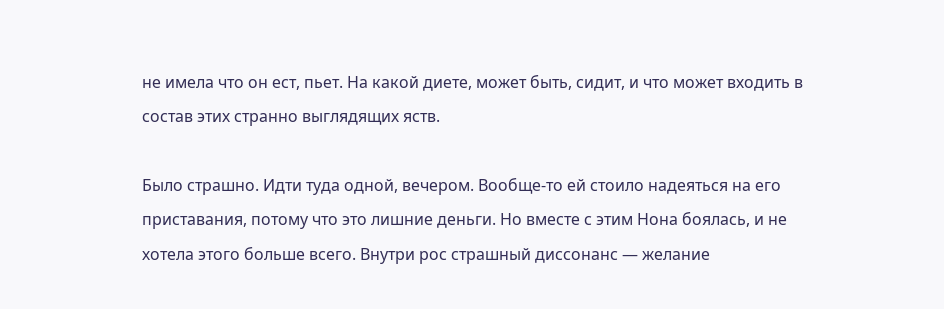не имела что он ест, пьет. На какой диете, может быть, сидит, и что может входить в состав этих странно выглядящих яств.

Было страшно. Идти туда одной, вечером. Вообще-то ей стоило надеяться на его приставания, потому что это лишние деньги. Но вместе с этим Нона боялась, и не хотела этого больше всего. Внутри рос страшный диссонанс — желание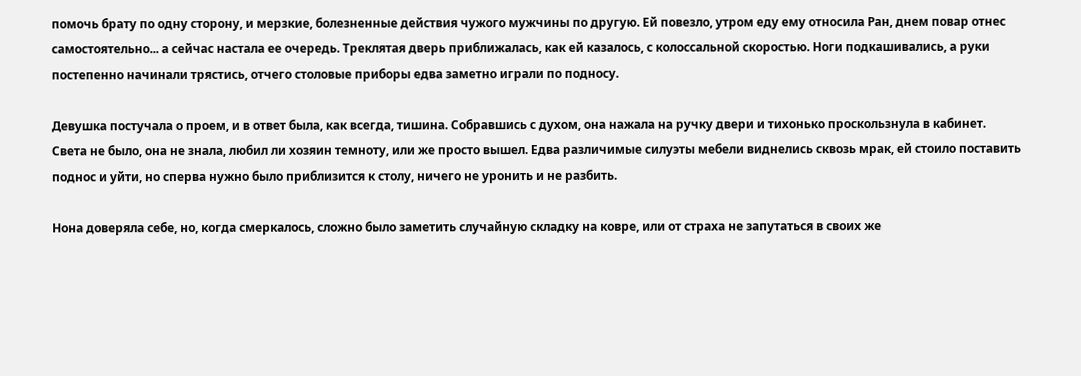помочь брату по одну сторону, и мерзкие, болезненные действия чужого мужчины по другую. Ей повезло, утром еду ему относила Ран, днем повар отнес самостоятельно... а сейчас настала ее очередь. Треклятая дверь приближалась, как ей казалось, с колоссальной скоростью. Ноги подкашивались, а руки постепенно начинали трястись, отчего столовые приборы едва заметно играли по подносу.

Девушка постучала о проем, и в ответ была, как всегда, тишина. Собравшись с духом, она нажала на ручку двери и тихонько проскользнула в кабинет. Света не было, она не знала, любил ли хозяин темноту, или же просто вышел. Едва различимые силуэты мебели виднелись сквозь мрак, ей стоило поставить поднос и уйти, но сперва нужно было приблизится к столу, ничего не уронить и не разбить.

Нона доверяла себе, но, когда смеркалось, сложно было заметить случайную складку на ковре, или от страха не запутаться в своих же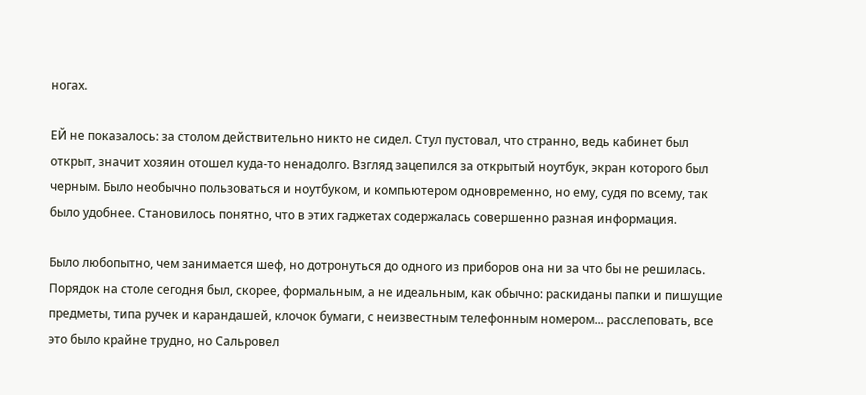ногах.

ЕЙ не показалось: за столом действительно никто не сидел. Стул пустовал, что странно, ведь кабинет был открыт, значит хозяин отошел куда-то ненадолго. Взгляд зацепился за открытый ноутбук, экран которого был черным. Было необычно пользоваться и ноутбуком, и компьютером одновременно, но ему, судя по всему, так было удобнее. Становилось понятно, что в этих гаджетах содержалась совершенно разная информация.

Было любопытно, чем занимается шеф, но дотронуться до одного из приборов она ни за что бы не решилась. Порядок на столе сегодня был, скорее, формальным, а не идеальным, как обычно: раскиданы папки и пишущие предметы, типа ручек и карандашей, клочок бумаги, с неизвестным телефонным номером... расслеповать, все это было крайне трудно, но Сальровел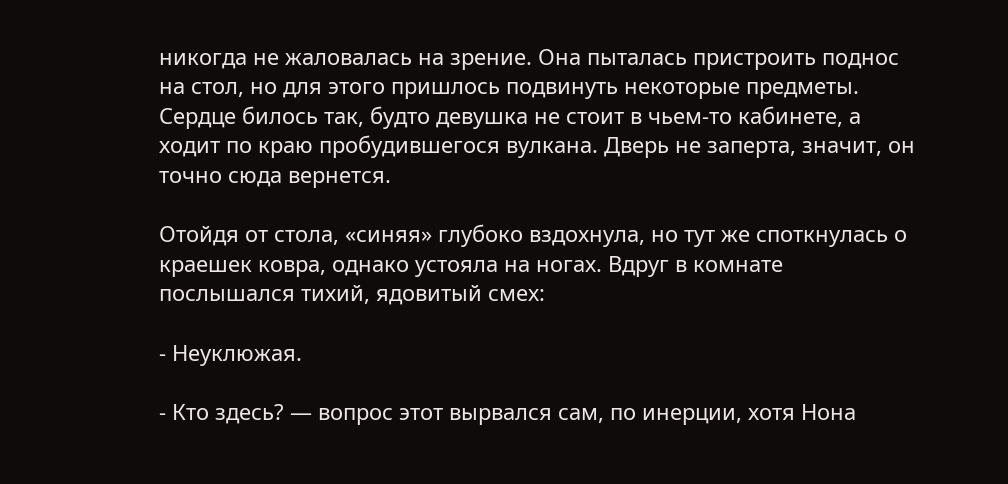никогда не жаловалась на зрение. Она пыталась пристроить поднос на стол, но для этого пришлось подвинуть некоторые предметы. Сердце билось так, будто девушка не стоит в чьем-то кабинете, а ходит по краю пробудившегося вулкана. Дверь не заперта, значит, он точно сюда вернется.

Отойдя от стола, «синяя» глубоко вздохнула, но тут же споткнулась о краешек ковра, однако устояла на ногах. Вдруг в комнате послышался тихий, ядовитый смех:

- Неуклюжая.

- Кто здесь? — вопрос этот вырвался сам, по инерции, хотя Нона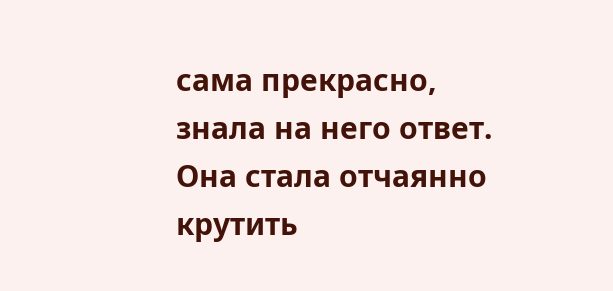сама прекрасно, знала на него ответ. Она стала отчаянно крутить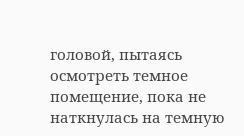головой, пытаясь осмотреть темное помещение, пока не наткнулась на темную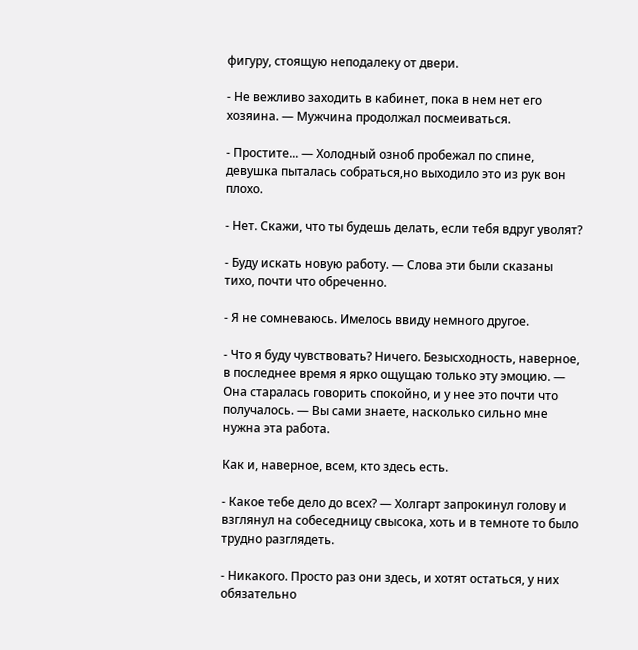фигуру, стоящую неподалеку от двери.

- Не вежливо заходить в кабинет, пока в нем нет его хозяина. — Мужчина продолжал посмеиваться.

- Простите... — Холодный озноб пробежал по спине, девушка пыталась собраться,но выходило это из рук вон плохо.

- Нет. Скажи, что ты будешь делать, если тебя вдруг уволят?

- Буду искать новую работу. — Слова эти были сказаны тихо, почти что обреченно.

- Я не сомневаюсь. Имелось ввиду немного другое.

- Что я буду чувствовать? Ничего. Безысходность, наверное, в последнее время я ярко ощущаю только эту эмоцию. — Она старалась говорить спокойно, и у нее это почти что получалось. — Вы сами знаете, насколько сильно мне нужна эта работа.

Как и, наверное, всем, кто здесь есть.

- Какое тебе дело до всех? — Холгарт запрокинул голову и взглянул на собеседницу свысока, хоть и в темноте то было трудно разглядеть.

- Никакого. Просто раз они здесь, и хотят остаться, у них обязательно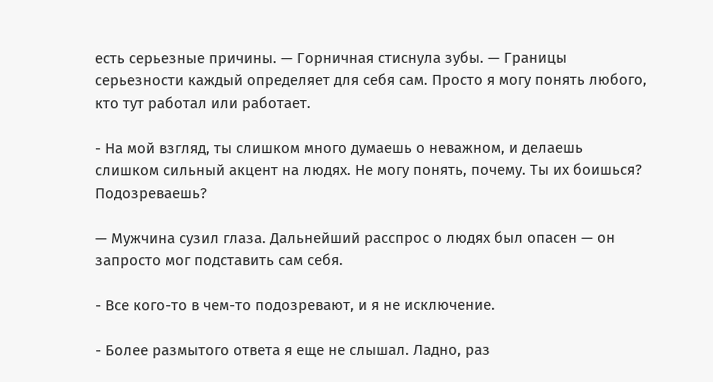есть серьезные причины. — Горничная стиснула зубы. — Границы серьезности каждый определяет для себя сам. Просто я могу понять любого, кто тут работал или работает.

- На мой взгляд, ты слишком много думаешь о неважном, и делаешь слишком сильный акцент на людях. Не могу понять, почему. Ты их боишься? Подозреваешь?

— Мужчина сузил глаза. Дальнейший расспрос о людях был опасен — он запросто мог подставить сам себя.

- Все кого-то в чем-то подозревают, и я не исключение.

- Более размытого ответа я еще не слышал. Ладно, раз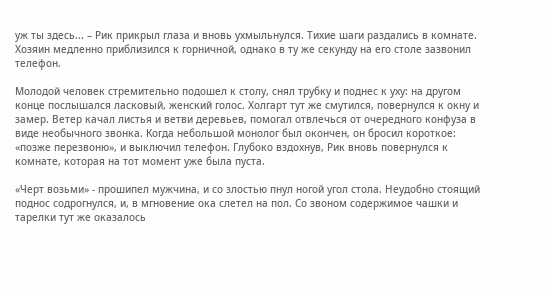уж ты здесь... – Рик прикрыл глаза и вновь ухмыльнулся. Тихие шаги раздались в комнате. Хозяин медленно приблизился к горничной, однако в ту же секунду на его столе зазвонил телефон.

Молодой человек стремительно подошел к столу, снял трубку и поднес к уху: на другом конце послышался ласковый, женский голос. Холгарт тут же смутился, повернулся к окну и замер. Ветер качал листья и ветви деревьев, помогал отвлечься от очередного конфуза в виде необычного звонка. Когда небольшой монолог был окончен, он бросил короткое: «позже перезвоню», и выключил телефон. Глубоко вздохнув, Рик вновь повернулся к комнате, которая на тот момент уже была пуста.

«Черт возьми» - прошипел мужчина, и со злостью пнул ногой угол стола. Неудобно стоящий поднос содрогнулся, и, в мгновение ока слетел на пол. Со звоном содержимое чашки и тарелки тут же оказалось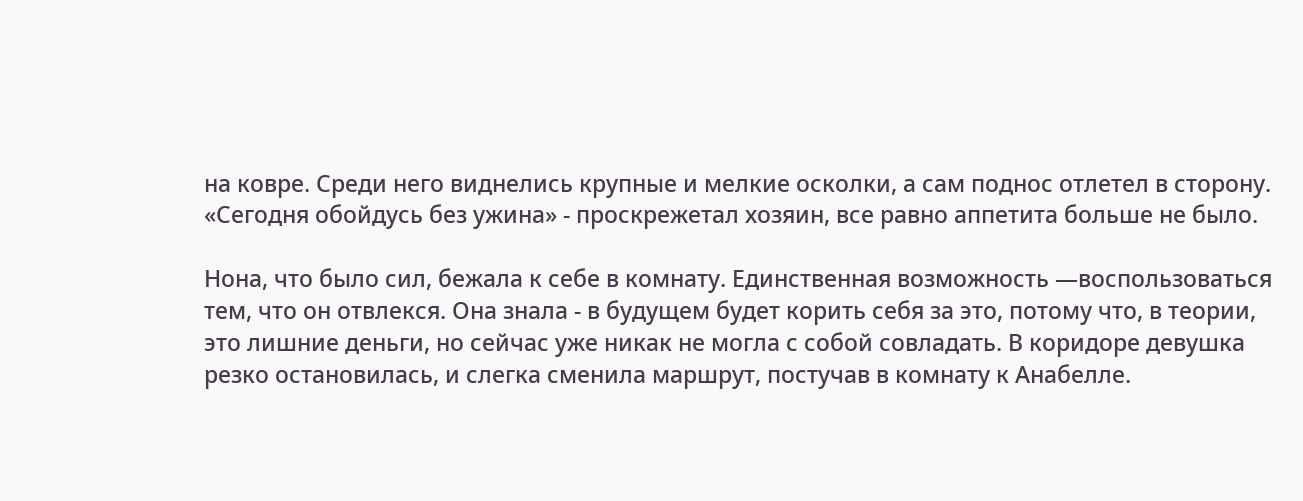на ковре. Среди него виднелись крупные и мелкие осколки, а сам поднос отлетел в сторону. «Сегодня обойдусь без ужина» - проскрежетал хозяин, все равно аппетита больше не было.

Нона, что было сил, бежала к себе в комнату. Единственная возможность —воспользоваться тем, что он отвлекся. Она знала - в будущем будет корить себя за это, потому что, в теории, это лишние деньги, но сейчас уже никак не могла с собой совладать. В коридоре девушка резко остановилась, и слегка сменила маршрут, постучав в комнату к Анабелле.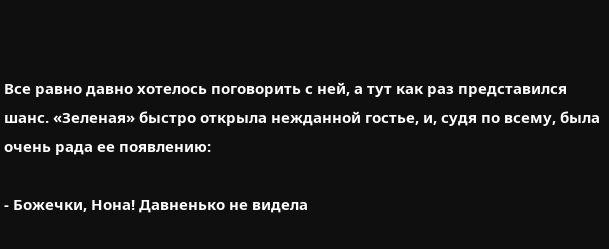Все равно давно хотелось поговорить с ней, а тут как раз представился шанс. «Зеленая» быстро открыла нежданной гостье, и, судя по всему, была очень рада ее появлению:

- Божечки, Нона! Давненько не видела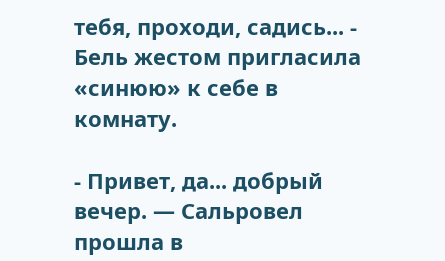тебя, проходи, садись... - Бель жестом пригласила «синюю» к себе в комнату.

- Привет, да... добрый вечер. — Сальровел прошла в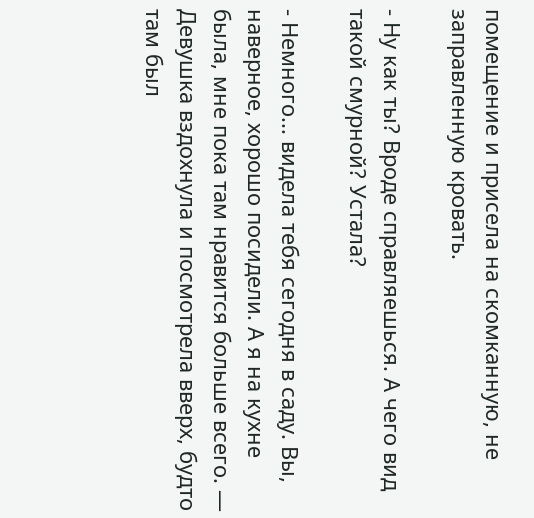помещение и присела на скомканную, не заправленную кровать.

- Ну как ты? Вроде справляешься. А чего вид такой смурной? Устала?

- Немного... видела тебя сегодня в саду. Вы, наверное, хорошо посидели. А я на кухне была, мне пока там нравится больше всего. — Девушка вздохнула и посмотрела вверх, будто там был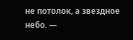не потолок, а звездное небо. —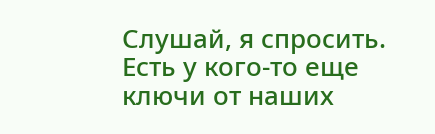Слушай, я спросить. Есть у кого-то еще ключи от наших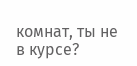комнат, ты не в курсе?